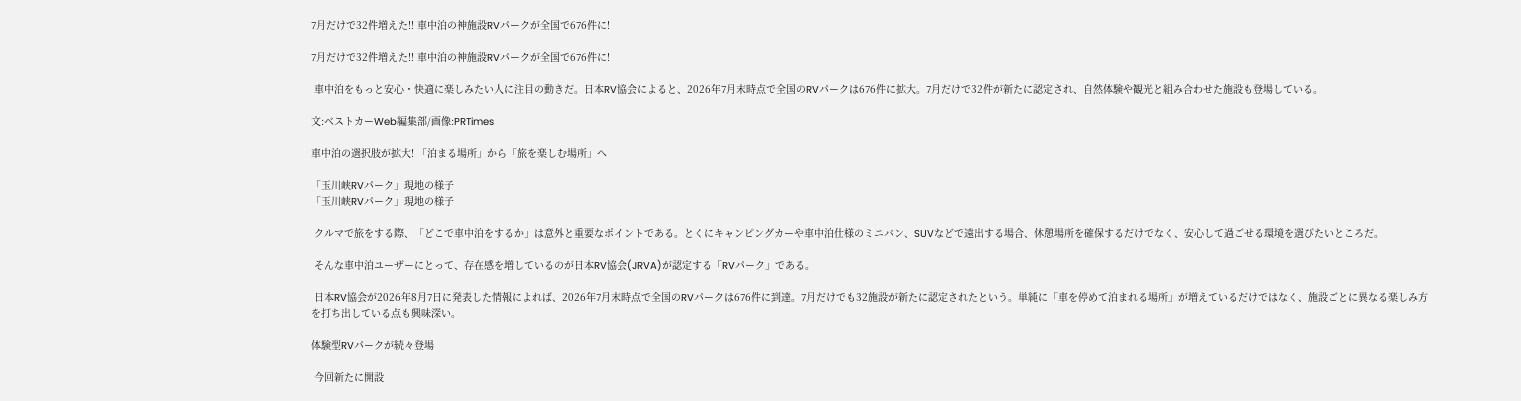7月だけで32件増えた!! 車中泊の神施設RVパークが全国で676件に!

7月だけで32件増えた!! 車中泊の神施設RVパークが全国で676件に!

 車中泊をもっと安心・快適に楽しみたい人に注目の動きだ。日本RV協会によると、2026年7月末時点で全国のRVパークは676件に拡大。7月だけで32件が新たに認定され、自然体験や観光と組み合わせた施設も登場している。

文:ベストカーWeb編集部/画像:PRTimes

車中泊の選択肢が拡大! 「泊まる場所」から「旅を楽しむ場所」へ

「玉川峡RVパーク」現地の様子
「玉川峡RVパーク」現地の様子

 クルマで旅をする際、「どこで車中泊をするか」は意外と重要なポイントである。とくにキャンピングカーや車中泊仕様のミニバン、SUVなどで遠出する場合、休憩場所を確保するだけでなく、安心して過ごせる環境を選びたいところだ。

 そんな車中泊ユーザーにとって、存在感を増しているのが日本RV協会(JRVA)が認定する「RVパーク」である。

 日本RV協会が2026年8月7日に発表した情報によれば、2026年7月末時点で全国のRVパークは676件に到達。7月だけでも32施設が新たに認定されたという。単純に「車を停めて泊まれる場所」が増えているだけではなく、施設ごとに異なる楽しみ方を打ち出している点も興味深い。

体験型RVパークが続々登場

 今回新たに開設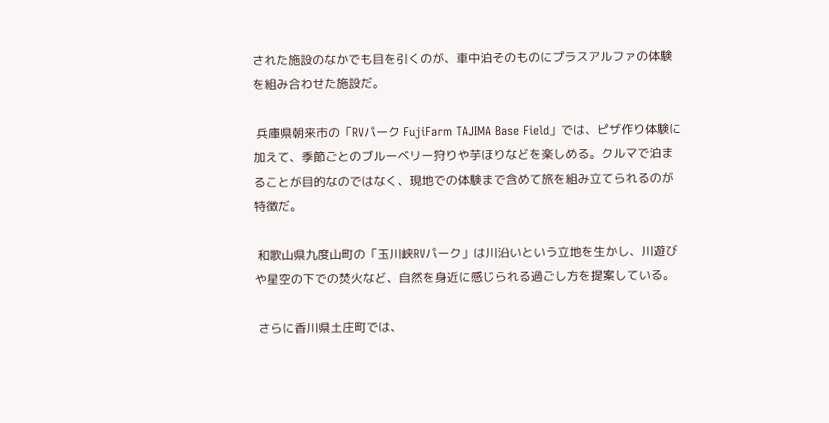された施設のなかでも目を引くのが、車中泊そのものにプラスアルファの体験を組み合わせた施設だ。

 兵庫県朝来市の「RVパーク FujiFarm TAJIMA Base Field」では、ピザ作り体験に加えて、季節ごとのブルーベリー狩りや芋ほりなどを楽しめる。クルマで泊まることが目的なのではなく、現地での体験まで含めて旅を組み立てられるのが特徴だ。

 和歌山県九度山町の「玉川峡RVパーク」は川沿いという立地を生かし、川遊びや星空の下での焚火など、自然を身近に感じられる過ごし方を提案している。

 さらに香川県土庄町では、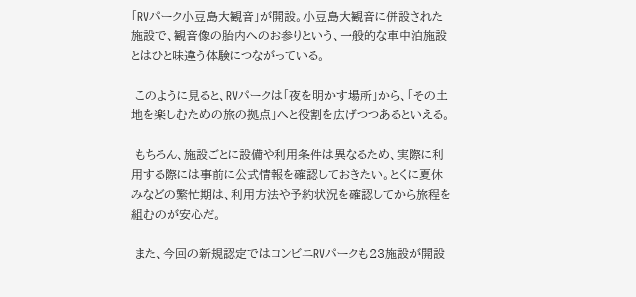「RVパーク小豆島大観音」が開設。小豆島大観音に併設された施設で、観音像の胎内へのお参りという、一般的な車中泊施設とはひと味違う体験につながっている。

 このように見ると、RVパークは「夜を明かす場所」から、「その土地を楽しむための旅の拠点」へと役割を広げつつあるといえる。

 もちろん、施設ごとに設備や利用条件は異なるため、実際に利用する際には事前に公式情報を確認しておきたい。とくに夏休みなどの繁忙期は、利用方法や予約状況を確認してから旅程を組むのが安心だ。

 また、今回の新規認定ではコンビニRVパークも23施設が開設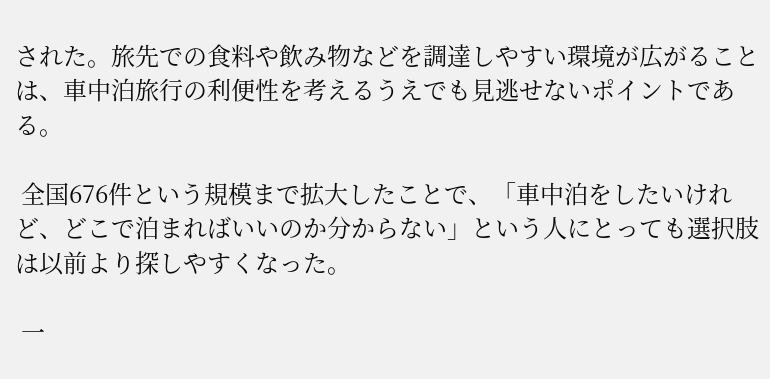された。旅先での食料や飲み物などを調達しやすい環境が広がることは、車中泊旅行の利便性を考えるうえでも見逃せないポイントである。

 全国676件という規模まで拡大したことで、「車中泊をしたいけれど、どこで泊まればいいのか分からない」という人にとっても選択肢は以前より探しやすくなった。

 一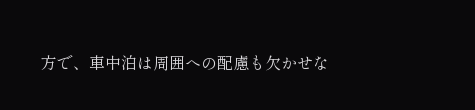方で、車中泊は周囲への配慮も欠かせな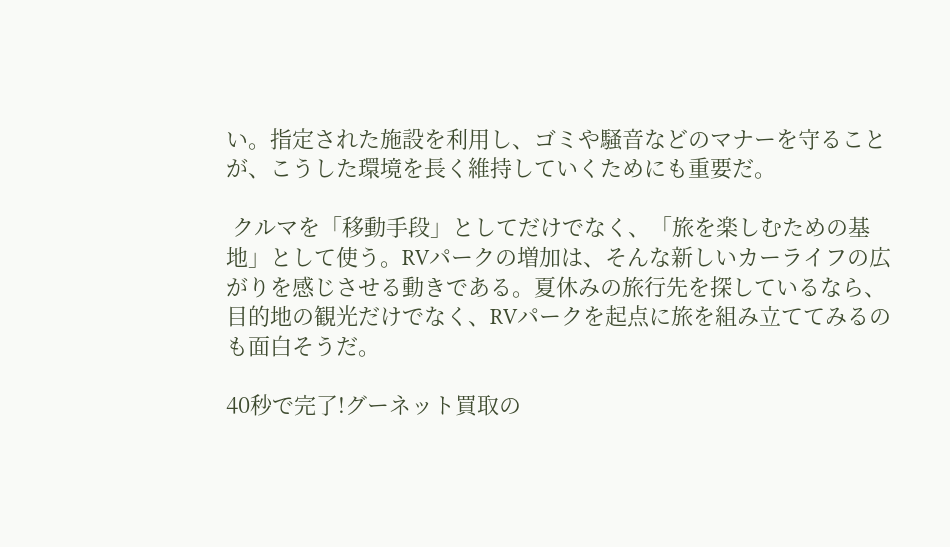い。指定された施設を利用し、ゴミや騒音などのマナーを守ることが、こうした環境を長く維持していくためにも重要だ。

 クルマを「移動手段」としてだけでなく、「旅を楽しむための基地」として使う。RVパークの増加は、そんな新しいカーライフの広がりを感じさせる動きである。夏休みの旅行先を探しているなら、目的地の観光だけでなく、RVパークを起点に旅を組み立ててみるのも面白そうだ。

40秒で完了!グーネット買取の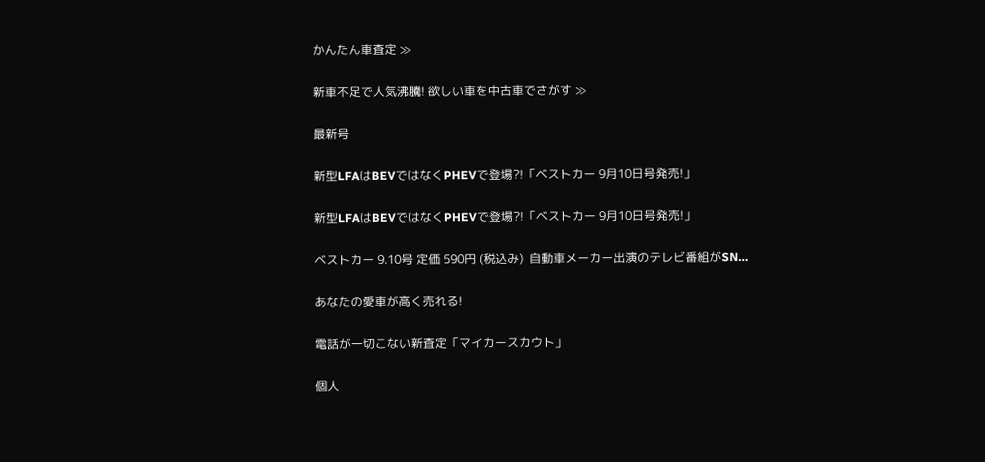かんたん車査定 ≫

新車不足で人気沸騰! 欲しい車を中古車でさがす ≫

最新号

新型LFAはBEVではなくPHEVで登場?!「ベストカー 9月10日号発売!」

新型LFAはBEVではなくPHEVで登場?!「ベストカー 9月10日号発売!」

ベストカー 9.10号 定価 590円 (税込み)  自動車メーカー出演のテレビ番組がSN…

あなたの愛車が高く売れる!

電話が一切こない新査定「マイカースカウト」

個人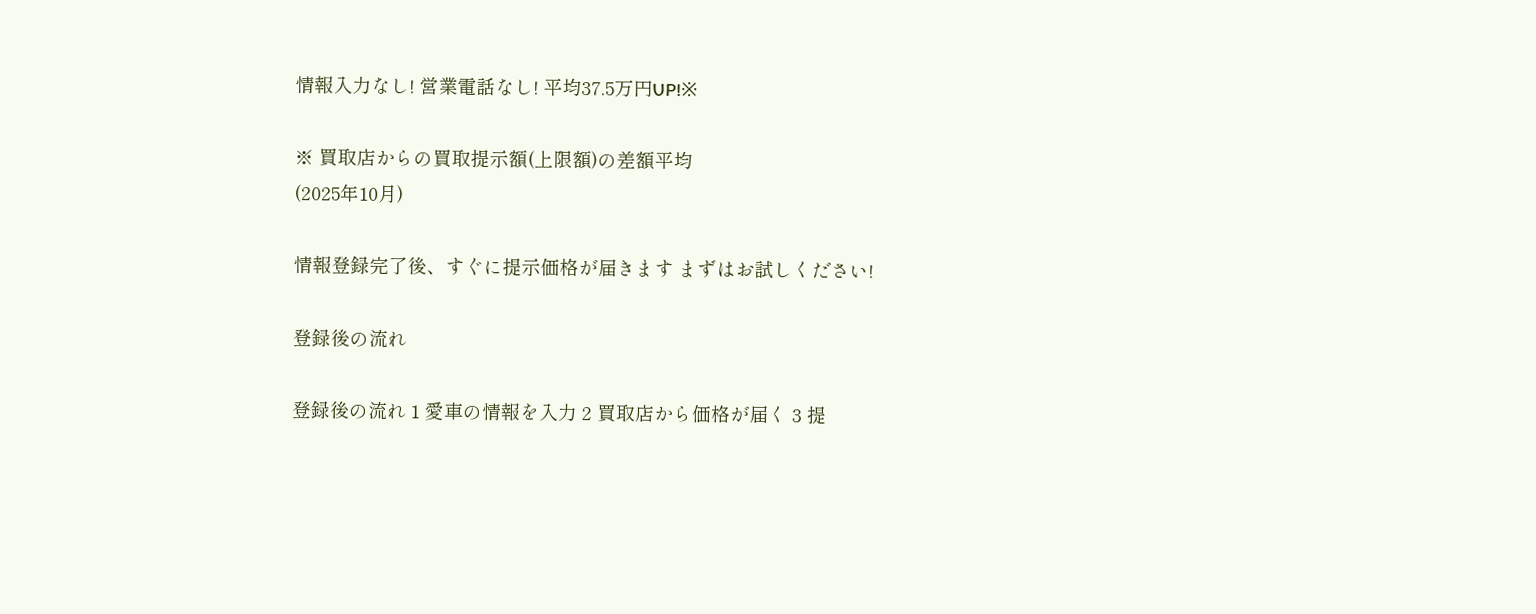情報入力なし! 営業電話なし! 平均37.5万円UP!※

※ 買取店からの買取提示額(上限額)の差額平均
(2025年10月)

情報登録完了後、すぐに提示価格が届きます まずはお試しください!

登録後の流れ

登録後の流れ 1 愛車の情報を入力 2 買取店から価格が届く 3 提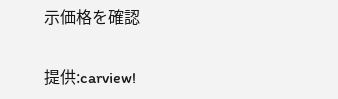示価格を確認

提供:carview!